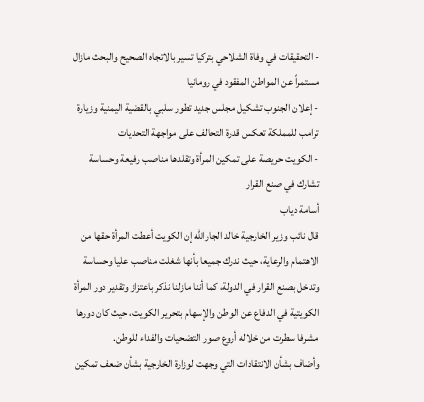- التحقيقات في وفاة الشلاحي بتركيا تسير بالاتجاه الصحيح والبحث مازال مستمراً عن المواطن المفقود في رومانيا
- إعلان الجنوب تشكيل مجلس جديد تطور سلبي بالقضية اليمنية وزيارة ترامب للمملكة تعكس قدرة التحالف على مواجهة التحديات
- الكويت حريصة على تمكين المرأة وتقلدها مناصب رفيعة وحساسة تشارك في صنع القرار
أسامة دياب
قال نائب وزير الخارجية خالد الجارالله إن الكويت أعطت المرأة حقها من الاهتمام والرعاية، حيث ندرك جميعا بأنها شغلت مناصب عليا وحساسة وتدخل بصنع القرار في الدولة، كما أننا مازلنا نذكر باعتزاز وتقدير دور المرأة الكويتية في الدفاع عن الوطن والإسهام بتحرير الكويت، حيث كان دورها مشرفا سطرت من خلاله أروع صور التضحيات والفداء للوطن.
وأضاف بشأن الانتقادات التي وجهت لوزارة الخارجية بشأن ضعف تمكين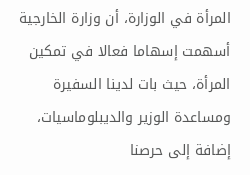المرأة في الوزارة، أن وزارة الخارجية أسهمت إسهاما فعالا في تمكين المرأة، حيث بات لدينا السفيرة ومساعدة الوزير والديبلوماسيات، إضافة إلى حرصنا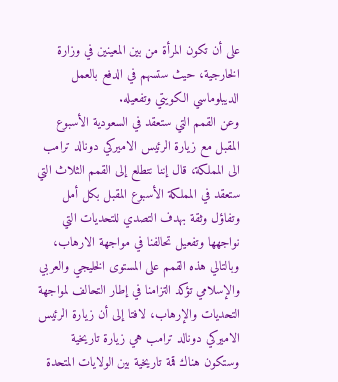على أن تكون المرأة من بين المعينين في وزارة الخارجية، حيث ستسهم في الدفع بالعمل الديبلوماسي الكويتي وتفعيله.
وعن القمم التي ستعقد في السعودية الأسبوع المقبل مع زيارة الرئيس الاميركي دونالد ترامب الى المملكة، قال إننا نتطلع إلى القمم الثلاث التي ستعقد في المملكة الأسبوع المقبل بكل أمل وتفاؤل وثقة بهدف التصدي للتحديات التي نواجهها وتفعيل تحالفنا في مواجهة الارهاب، وبالتالي هذه القمم على المستوى الخليجي والعربي والإسلامي تؤكد التزامنا في إطار التحالف لمواجهة التحديات والإرهاب، لافتا إلى أن زيارة الرئيس الاميركي دونالد ترامب هي زيارة تاريخية وستكون هناك قمة تاريخية بين الولايات المتحدة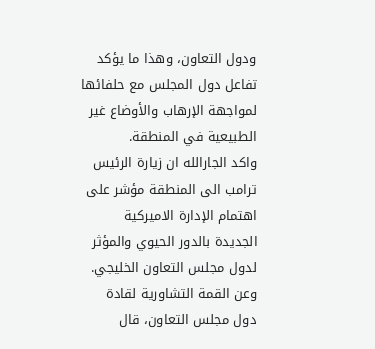ودول التعاون، وهذا ما يؤكد تفاعل دول المجلس مع حلفائها لمواجهة الإرهاب والأوضاع غير الطبيعية في المنطقة.
واكد الجارالله ان زيارة الرئيس ترامب الى المنطقة مؤشر على اهتمام الإدارة الاميركية الجديدة بالدور الحيوي والمؤثر لدول مجلس التعاون الخليجي.
وعن القمة التشاورية لقادة دول مجلس التعاون، قال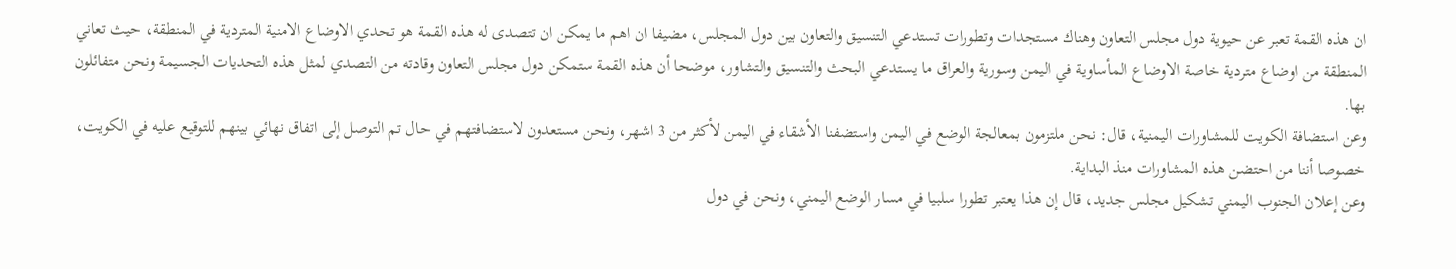ان هذه القمة تعبر عن حيوية دول مجلس التعاون وهناك مستجدات وتطورات تستدعي التنسيق والتعاون بين دول المجلس، مضيفا ان اهم ما يمكن ان تتصدى له هذه القمة هو تحدي الاوضاع الامنية المتردية في المنطقة، حيث تعاني المنطقة من اوضاع متردية خاصة الاوضاع المأساوية في اليمن وسورية والعراق ما يستدعي البحث والتنسيق والتشاور، موضحا أن هذه القمة ستمكن دول مجلس التعاون وقادته من التصدي لمثل هذه التحديات الجسيمة ونحن متفائلون بها.
وعن استضافة الكويت للمشاورات اليمنية، قال: نحن ملتزمون بمعالجة الوضع في اليمن واستضفنا الأشقاء في اليمن لأكثر من 3 اشهر، ونحن مستعدون لاستضافتهم في حال تم التوصل إلى اتفاق نهائي بينهم للتوقيع عليه في الكويت، خصوصا أننا من احتضن هذه المشاورات منذ البداية.
وعن إعلان الجنوب اليمني تشكيل مجلس جديد، قال إن هذا يعتبر تطورا سلبيا في مسار الوضع اليمني، ونحن في دول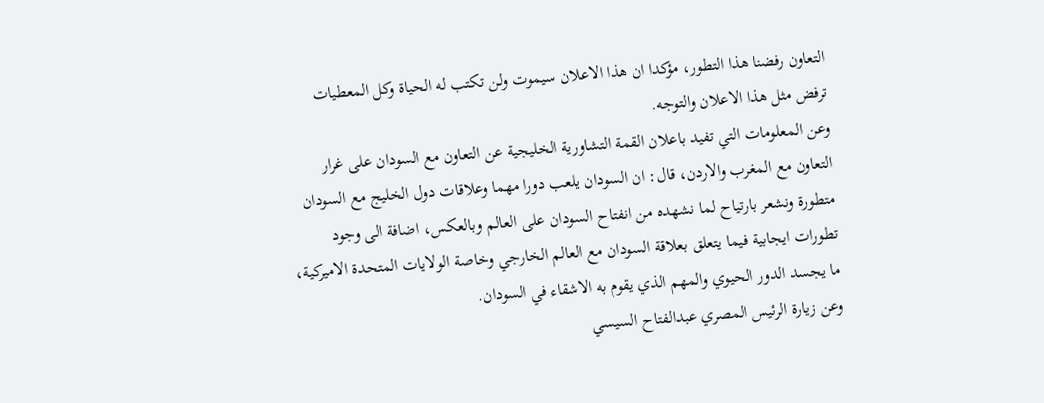التعاون رفضنا هذا التطور، مؤكدا ان هذا الاعلان سيموت ولن تكتب له الحياة وكل المعطيات ترفض مثل هذا الاعلان والتوجه.
وعن المعلومات التي تفيد باعلان القمة التشاورية الخليجية عن التعاون مع السودان على غرار التعاون مع المغرب والاردن، قال: ان السودان يلعب دورا مهما وعلاقات دول الخليج مع السودان متطورة ونشعر بارتياح لما نشهده من انفتاح السودان على العالم وبالعكس، اضافة الى وجود تطورات ايجابية فيما يتعلق بعلاقة السودان مع العالم الخارجي وخاصة الولايات المتحدة الاميركية، ما يجسد الدور الحيوي والمهم الذي يقوم به الاشقاء في السودان.
وعن زيارة الرئيس المصري عبدالفتاح السيسي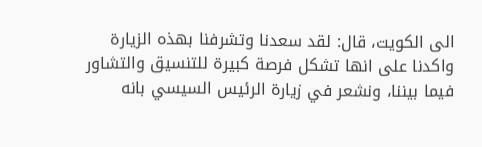الى الكويت، قال: لقد سعدنا وتشرفنا بهذه الزيارة واكدنا على انها تشكل فرصة كبيرة للتنسيق والتشاور فيما بيننا، ونشعر في زيارة الرئيس السيسي بانه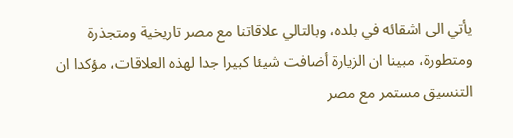يأتي الى اشقائه في بلده، وبالتالي علاقاتنا مع مصر تاريخية ومتجذرة ومتطورة، مبينا ان الزيارة أضافت شيئا كبيرا جدا لهذه العلاقات، مؤكدا ان التنسيق مستمر مع مصر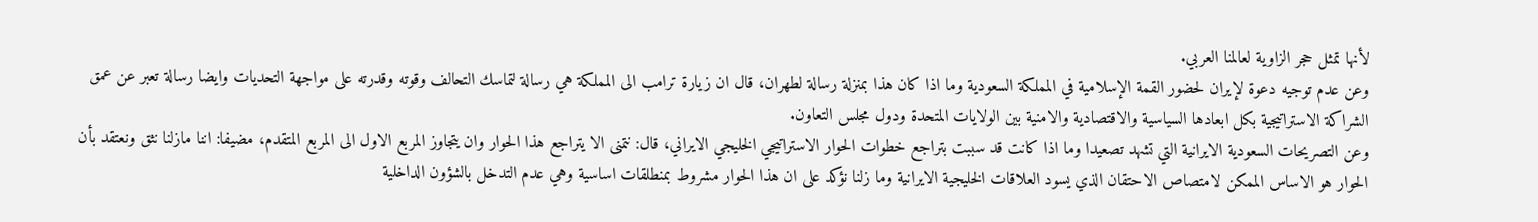لأنها تمثل حجر الزاوية لعالمنا العربي.
وعن عدم توجيه دعوة لإيران لحضور القمة الإسلامية في المملكة السعودية وما اذا كان هذا بمنزلة رسالة لطهران، قال ان زيارة ترامب الى المملكة هي رسالة لتماسك التحالف وقوته وقدرته على مواجهة التحديات وايضا رسالة تعبر عن عمق الشراكة الاستراتيجية بكل ابعادها السياسية والاقتصادية والامنية بين الولايات المتحدة ودول مجلس التعاون.
وعن التصريحات السعودية الايرانية التي تشهد تصعيدا وما اذا كانت قد سببت بتراجع خطوات الحوار الاستراتيجي الخليجي الايراني، قال: نتمنى الا يتراجع هذا الحوار وان يتجاوز المربع الاول الى المربع المتقدم، مضيفا: اننا مازلنا نثق ونعتقد بأن الحوار هو الاساس الممكن لامتصاص الاحتقان الذي يسود العلاقات الخليجية الايرانية وما زلنا نؤكد على ان هذا الحوار مشروط بمنطلقات اساسية وهي عدم التدخل بالشؤون الداخلية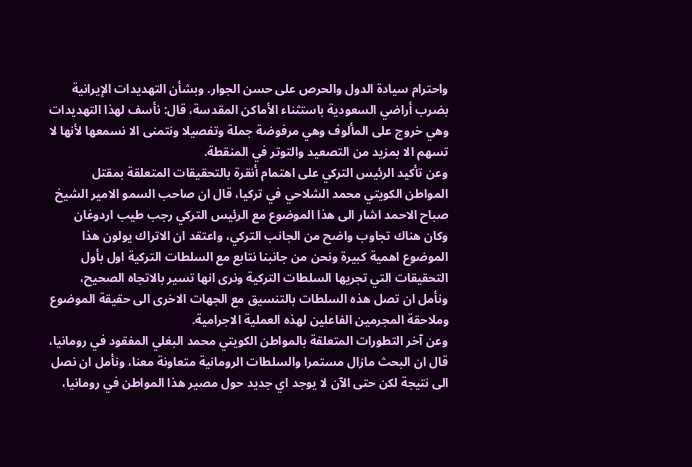واحترام سيادة الدول والحرص على حسن الجوار. وبشأن التهديدات الإيرانية بضرب أراضي السعودية باستثناء الأماكن المقدسة، قال: نأسف لهذا التهديدات وهي خروج على المألوف وهي مرفوضة جملة وتفصيلا ونتمنى الا نسمعها لأنها لا تسهم الا بمزيد من التصعيد والتوتر في المنقطة.
وعن تأكيد الرئيس التركي على اهتمام أنقرة بالتحقيقات المتعلقة بمقتل المواطن الكويتي محمد الشلاحي في تركيا، قال ان صاحب السمو الامير الشيخ صباح الاحمد اشار الى هذا الموضوع مع الرئيس التركي رجب طيب اردوغان وكان هناك تجاوب واضح من الجانب التركي، واعتقد ان الاتراك يولون هذا الموضوع اهمية كبيرة ونحن من جانبنا نتابع مع السلطات التركية اول بأول التحقيقات التي تجريها السلطات التركية ونرى انها تسير بالاتجاه الصحيح، ونأمل ان تصل هذه السلطات بالتنسيق مع الجهات الاخرى الى حقيقة الموضوع وملاحقة المجرمين الفاعلين لهذه العملية الاجرامية.
وعن آخر التطورات المتعلقة بالمواطن الكويتي محمد البغلي المفقود في رومانيا، قال ان البحث مازال مستمرا والسلطات الرومانية متعاونة معنا، ونأمل ان نصل الى نتيجة لكن حتى الآن لا يوجد اي جديد حول مصير هذا المواطن في رومانيا،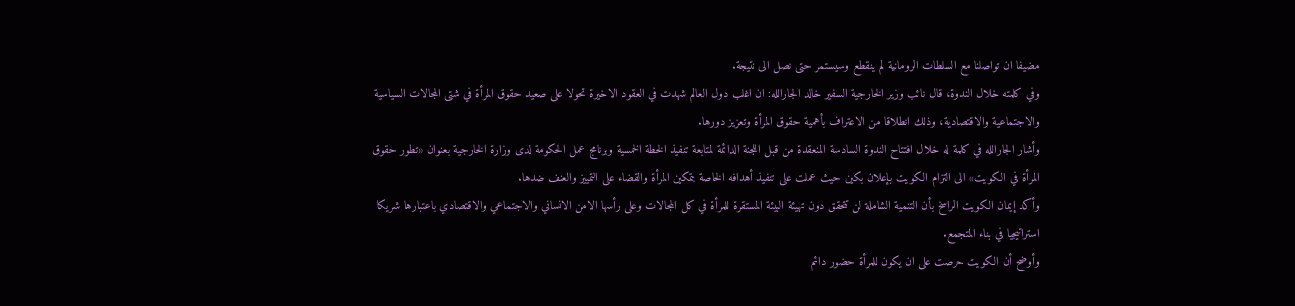مضيفا ان تواصلنا مع السلطات الرومانية لم ينقطع وسيستمر حتى نصل الى نتيجة.
وفي كلمته خلال الندوة، قال نائب وزير الخارجية السفير خالد الجارالله: ان اغلب دول العالم شهدت في العقود الاخيرة تحولا على صعيد حقوق المرأة في شتى المجالات السياسية والاجتماعية والاقتصادية، وذلك انطلاقا من الاعتراف بأهمية حقوق المرأة وتعزيز دورها.
وأشار الجارالله في كلمة له خلال افتتاح الندوة السادسة المنعقدة من قبل اللجنة الدائمة لمتابعة تنفيذ الخطة الخمسية وبرنامج عمل الحكومة لدى وزارة الخارجية بعنوان «تطور حقوق المرأة في الكويت» الى التزام الكويت بإعلان بكين حيث عملت على تنفيذ أهدافه الخاصة بتمكين المرأة والقضاء على التمييز والعنف ضدها.
وأكد إيمان الكويت الراسخ بأن التنمية الشاملة لن تتحقق دون تهيئة البيئة المستقرة للمرأة في كل المجالات وعلى رأسها الامن الانساني والاجتماعي والاقتصادي باعتبارها شريكا استراتيجيا في بناء المتجمع.
وأوضح أن الكويت حرصت على ان يكون للمرأة حضور دائم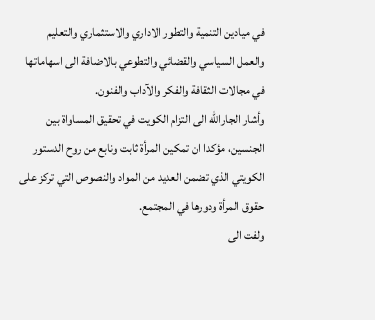في ميادين التنمية والتطور الاداري والاستثماري والتعليم والعمل السياسي والقضائي والتطوعي بالاضافة الى اسهاماتها في مجالات الثقافة والفكر والآداب والفنون.
وأشار الجارالله الى التزام الكويت في تحقيق المساواة بين الجنسين، مؤكدا ان تمكين المرأة ثابت ونابع من روح الدستور الكويتي الذي تضمن العديد من المواد والنصوص التي تركز على حقوق المرأة ودورها في المجتمع.
ولفت الى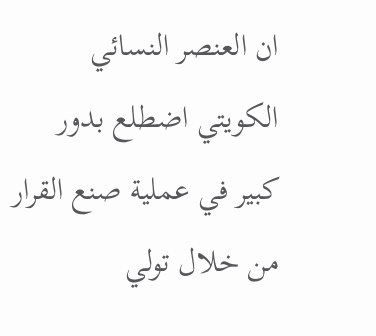ان العنصر النسائي الكويتي اضطلع بدور كبير في عملية صنع القرار من خلال تولي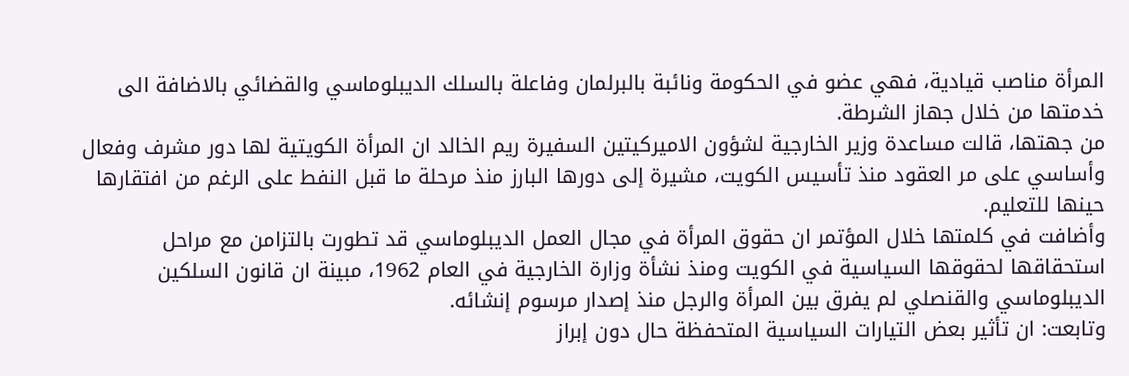المرأة مناصب قيادية، فهي عضو في الحكومة ونائبة بالبرلمان وفاعلة بالسلك الديبلوماسي والقضائي بالاضافة الى خدمتها من خلال جهاز الشرطة.
من جهتها، قالت مساعدة وزير الخارجية لشؤون الاميركيتين السفيرة ريم الخالد ان المرأة الكويتية لها دور مشرف وفعال وأساسي على مر العقود منذ تأسيس الكويت، مشيرة إلى دورها البارز منذ مرحلة ما قبل النفط على الرغم من افتقارها حينها للتعليم.
وأضافت في كلمتها خلال المؤتمر ان حقوق المرأة في مجال العمل الديبلوماسي قد تطورت بالتزامن مع مراحل استحقاقها لحقوقها السياسية في الكويت ومنذ نشأة وزارة الخارجية في العام 1962، مبينة ان قانون السلكين الديبلوماسي والقنصلي لم يفرق بين المرأة والرجل منذ إصدار مرسوم إنشائه.
وتابعت: ان تأثير بعض التيارات السياسية المتحفظة حال دون إبراز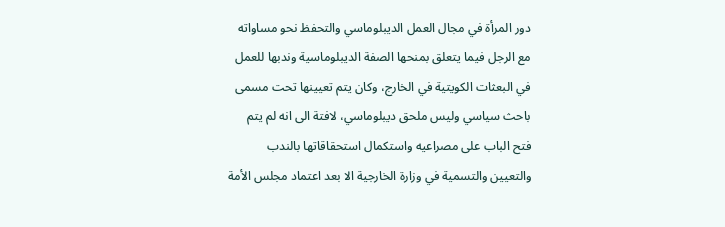دور المرأة في مجال العمل الديبلوماسي والتحفظ نحو مساواته مع الرجل فيما يتعلق بمنحها الصفة الديبلوماسية وندبها للعمل في البعثات الكويتية في الخارج، وكان يتم تعيينها تحت مسمى باحث سياسي وليس ملحق ديبلوماسي، لافتة الى انه لم يتم فتح الباب على مصراعيه واستكمال استحقاقاتها بالندب والتعيين والتسمية في وزارة الخارجية الا بعد اعتماد مجلس الأمة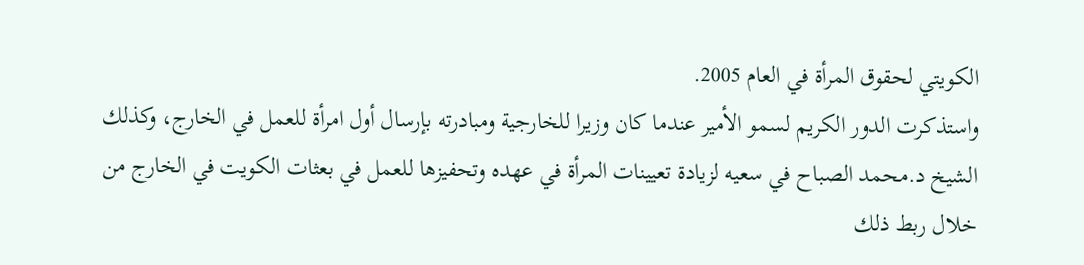الكويتي لحقوق المرأة في العام 2005.
واستذكرت الدور الكريم لسمو الأمير عندما كان وزيرا للخارجية ومبادرته بإرسال أول امرأة للعمل في الخارج، وكذلك الشيخ د.محمد الصباح في سعيه لزيادة تعيينات المرأة في عهده وتحفيزها للعمل في بعثات الكويت في الخارج من خلال ربط ذلك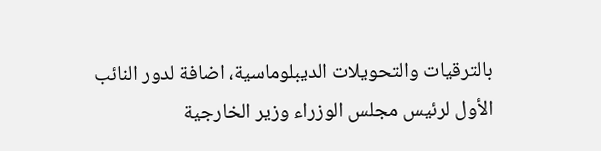بالترقيات والتحويلات الديبلوماسية، اضافة لدور النائب الأول لرئيس مجلس الوزراء وزير الخارجية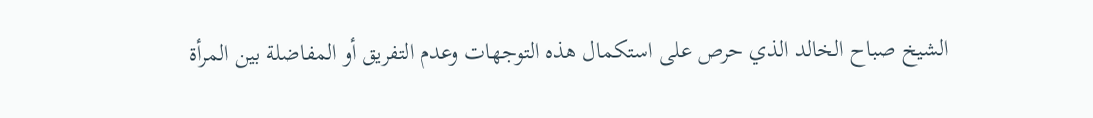الشيخ صباح الخالد الذي حرص على استكمال هذه التوجهات وعدم التفريق أو المفاضلة بين المرأة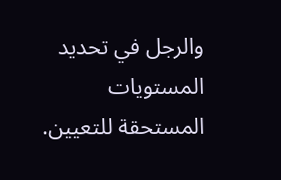والرجل في تحديد المستويات المستحقة للتعيين.